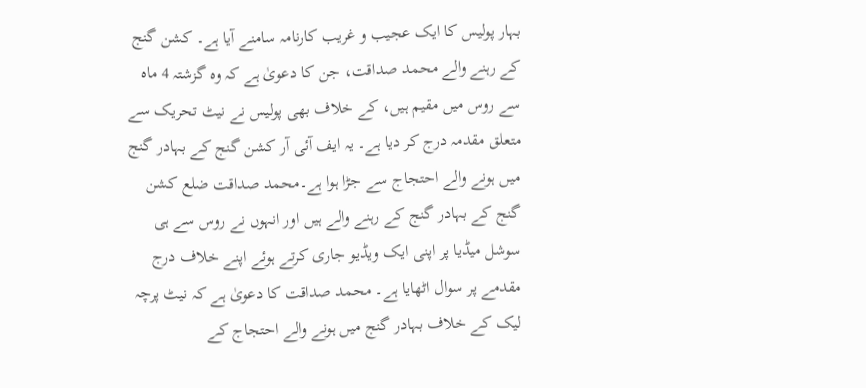بہار پولیس کا ایک عجیب و غریب کارنامہ سامنے آیا ہے۔ کشن گنج کے رہنے والے محمد صداقت، جن کا دعویٰ ہے کہ وہ گزشتہ 4 ماہ سے روس میں مقیم ہیں، کے خلاف بھی پولیس نے نیٹ تحریک سے متعلق مقدمہ درج کر دیا ہے۔ یہ ایف آئی آر کشن گنج کے بہادر گنج میں ہونے والے احتجاج سے جڑا ہوا ہے۔محمد صداقت ضلع کشن گنج کے بہادر گنج کے رہنے والے ہیں اور انہوں نے روس سے ہی سوشل میڈیا پر اپنی ایک ویڈیو جاری کرتے ہوئے اپنے خلاف درج مقدمے پر سوال اٹھایا ہے۔ محمد صداقت کا دعویٰ ہے کہ نیٹ پرچہ لیک کے خلاف بہادر گنج میں ہونے والے احتجاج کے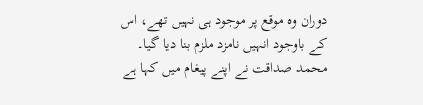دوران وہ موقع پر موجود ہی نہیں تھے، اس کے باوجود انہیں نامزد ملزم بنا دیا گیا۔ محمد صداقت نے اپنے پیغام میں کہا ہے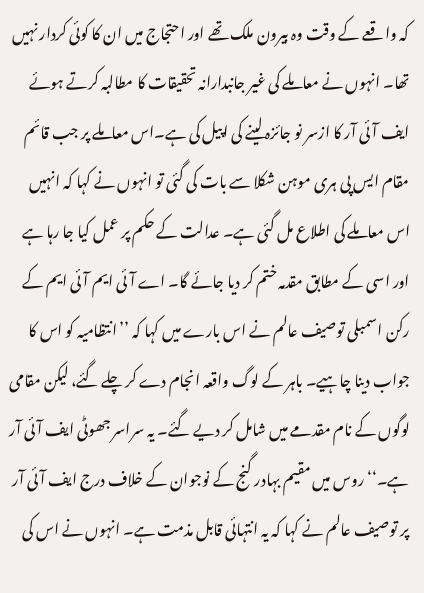کہ واقعے کے وقت وہ بیرون ملک تھے اور احتجاج میں ان کا کوئی کردار نہیں تھا۔ انہوں نے معاملے کی غیر جانبدارانہ تحقیقات کا مطالبہ کرتے ہوئے ایف آئی آر کا ازسر نو جائزہ لینے کی اپیل کی ہے۔اس معاملے پر جب قائم مقام ایس پی ہری موہن شکلا سے بات کی گئی تو انہوں نے کہا کہ انہیں اس معاملے کی اطلاع مل گئی ہے۔ عدالت کے حکم پر عمل کیا جا رہا ہے اور اسی کے مطابق مقدمہ ختم کر دیا جائے گا۔ اے آئی ایم آئی ایم کے رکن اسمبلی توصیف عالم نے اس بارے میں کہا کہ ’’انتظامیہ کو اس کا جواب دینا چاہیے۔ باہر کے لوگ واقعہ انجام دے کر چلے گئے، لیکن مقامی لوگوں کے نام مقدمے میں شامل کر دیے گئے۔ یہ سراسر جھوٹی ایف آئی آر ہے۔‘‘روس میں مقیم بہادر گنج کے نوجوان کے خلاف درج ایف آئی آر پر توصیف عالم نے کہا کہ یہ انتہائی قابل مذمت ہے۔ انہوں نے اس کی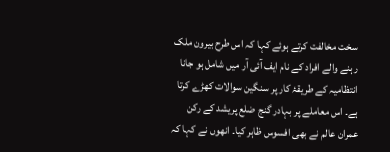سخت مخالفت کرتے ہوئے کہا کہ اس طرح بیرون ملک رہنے والے افراد کے نام ایف آئی آر میں شامل ہو جانا انتظامیہ کے طریقۂ کار پر سنگین سوالات کھڑے کرتا ہے۔ اس معاملے پر بہادر گنج ضلع پریشد کے رکن عمران عالم نے بھی افسوس ظاہر کیا۔ انھوں نے کہا کہ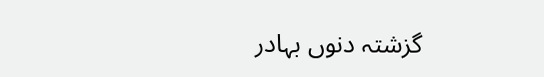گزشتہ دنوں بہادر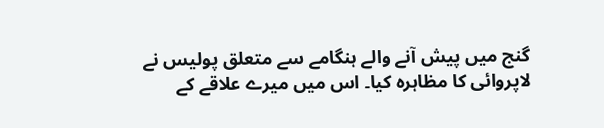گنج میں پیش آنے والے ہنگامے سے متعلق پولیس نے لاپروائی کا مظاہرہ کیا۔ اس میں میرے علاقے کے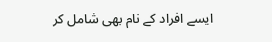ایسے افراد کے نام بھی شامل کر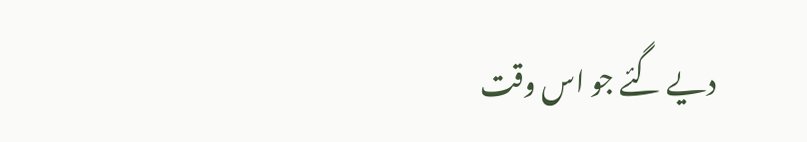دیے گئے جو اس وقت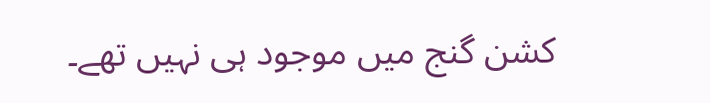کشن گنج میں موجود ہی نہیں تھے۔